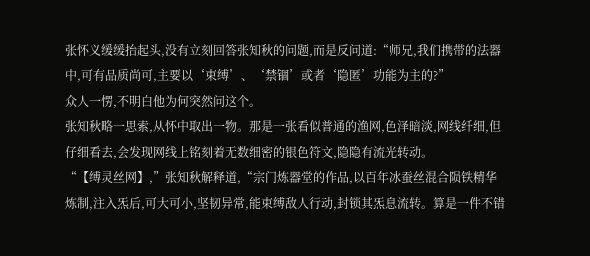张怀义缓缓抬起头,没有立刻回答张知秋的问题,而是反问道:“师兄,我们携带的法器中,可有品质尚可,主要以‘束缚’、‘禁锢’或者‘隐匿’功能为主的?”
众人一愣,不明白他为何突然问这个。
张知秋略一思索,从怀中取出一物。那是一张看似普通的渔网,色泽暗淡,网线纤细,但仔细看去,会发现网线上铭刻着无数细密的银色符文,隐隐有流光转动。
“【缚灵丝网】,”张知秋解释道,“宗门炼器堂的作品,以百年冰蚕丝混合陨铁精华炼制,注入炁后,可大可小,坚韧异常,能束缚敌人行动,封锁其炁息流转。算是一件不错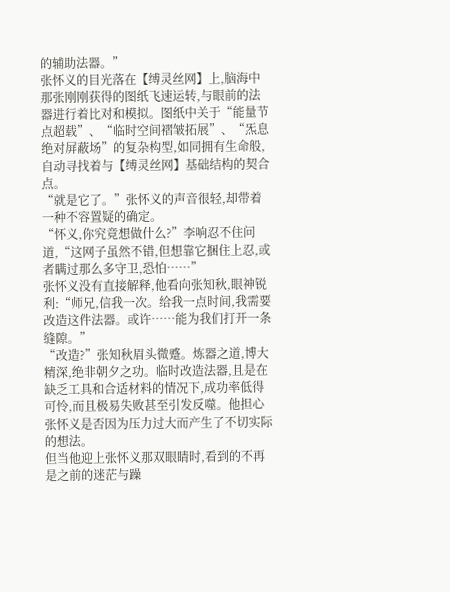的辅助法器。”
张怀义的目光落在【缚灵丝网】上,脑海中那张刚刚获得的图纸飞速运转,与眼前的法器进行着比对和模拟。图纸中关于“能量节点超载”、“临时空间褶皱拓展”、“炁息绝对屏蔽场”的复杂构型,如同拥有生命般,自动寻找着与【缚灵丝网】基础结构的契合点。
“就是它了。”张怀义的声音很轻,却带着一种不容置疑的确定。
“怀义,你究竟想做什么?”李响忍不住问道,“这网子虽然不错,但想靠它捆住上忍,或者瞒过那么多守卫,恐怕……”
张怀义没有直接解释,他看向张知秋,眼神锐利:“师兄,信我一次。给我一点时间,我需要改造这件法器。或许……能为我们打开一条缝隙。”
“改造?”张知秋眉头微蹙。炼器之道,博大精深,绝非朝夕之功。临时改造法器,且是在缺乏工具和合适材料的情况下,成功率低得可怜,而且极易失败甚至引发反噬。他担心张怀义是否因为压力过大而产生了不切实际的想法。
但当他迎上张怀义那双眼睛时,看到的不再是之前的迷茫与躁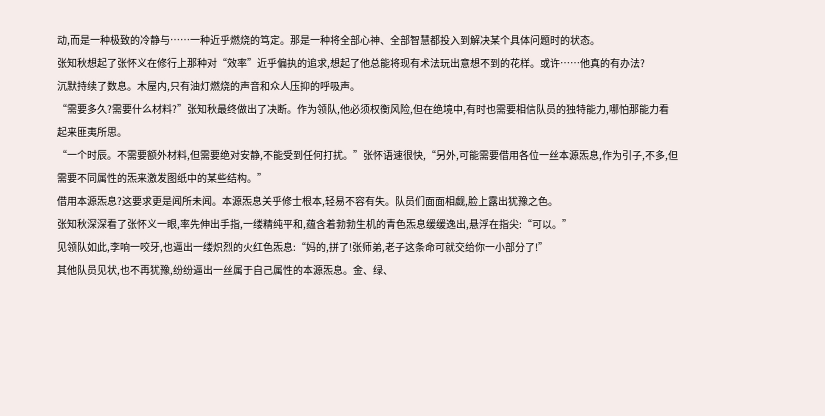动,而是一种极致的冷静与……一种近乎燃烧的笃定。那是一种将全部心神、全部智慧都投入到解决某个具体问题时的状态。
张知秋想起了张怀义在修行上那种对“效率”近乎偏执的追求,想起了他总能将现有术法玩出意想不到的花样。或许……他真的有办法?
沉默持续了数息。木屋内,只有油灯燃烧的声音和众人压抑的呼吸声。
“需要多久?需要什么材料?”张知秋最终做出了决断。作为领队,他必须权衡风险,但在绝境中,有时也需要相信队员的独特能力,哪怕那能力看起来匪夷所思。
“一个时辰。不需要额外材料,但需要绝对安静,不能受到任何打扰。”张怀语速很快,“另外,可能需要借用各位一丝本源炁息,作为引子,不多,但需要不同属性的炁来激发图纸中的某些结构。”
借用本源炁息?这要求更是闻所未闻。本源炁息关乎修士根本,轻易不容有失。队员们面面相觑,脸上露出犹豫之色。
张知秋深深看了张怀义一眼,率先伸出手指,一缕精纯平和,蕴含着勃勃生机的青色炁息缓缓逸出,悬浮在指尖:“可以。”
见领队如此,李响一咬牙,也逼出一缕炽烈的火红色炁息:“妈的,拼了!张师弟,老子这条命可就交给你一小部分了!”
其他队员见状,也不再犹豫,纷纷逼出一丝属于自己属性的本源炁息。金、绿、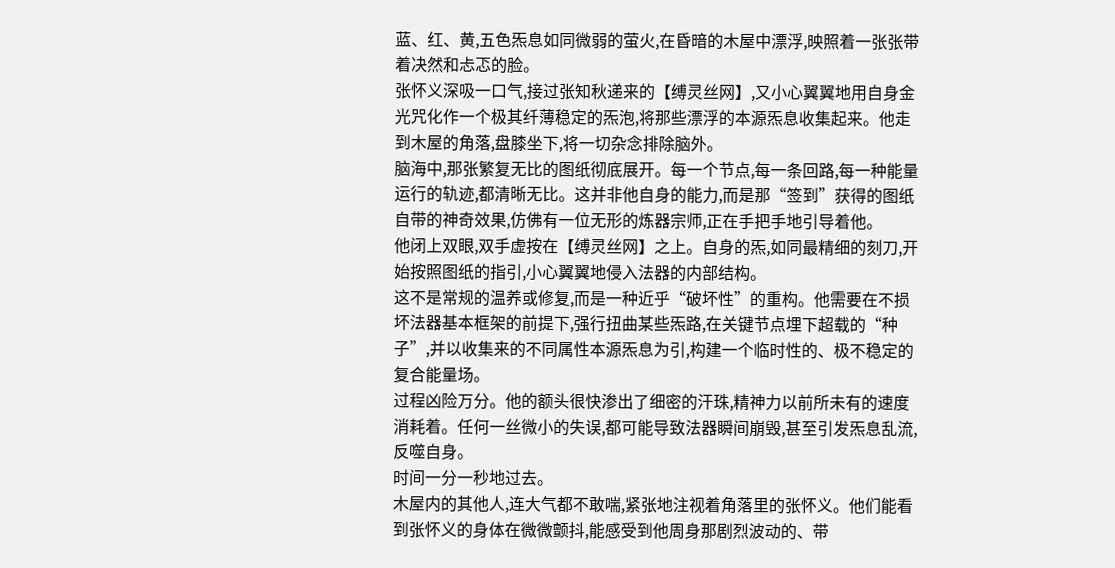蓝、红、黄,五色炁息如同微弱的萤火,在昏暗的木屋中漂浮,映照着一张张带着决然和忐忑的脸。
张怀义深吸一口气,接过张知秋递来的【缚灵丝网】,又小心翼翼地用自身金光咒化作一个极其纤薄稳定的炁泡,将那些漂浮的本源炁息收集起来。他走到木屋的角落,盘膝坐下,将一切杂念排除脑外。
脑海中,那张繁复无比的图纸彻底展开。每一个节点,每一条回路,每一种能量运行的轨迹,都清晰无比。这并非他自身的能力,而是那“签到”获得的图纸自带的神奇效果,仿佛有一位无形的炼器宗师,正在手把手地引导着他。
他闭上双眼,双手虚按在【缚灵丝网】之上。自身的炁,如同最精细的刻刀,开始按照图纸的指引,小心翼翼地侵入法器的内部结构。
这不是常规的温养或修复,而是一种近乎“破坏性”的重构。他需要在不损坏法器基本框架的前提下,强行扭曲某些炁路,在关键节点埋下超载的“种子”,并以收集来的不同属性本源炁息为引,构建一个临时性的、极不稳定的复合能量场。
过程凶险万分。他的额头很快渗出了细密的汗珠,精神力以前所未有的速度消耗着。任何一丝微小的失误,都可能导致法器瞬间崩毁,甚至引发炁息乱流,反噬自身。
时间一分一秒地过去。
木屋内的其他人,连大气都不敢喘,紧张地注视着角落里的张怀义。他们能看到张怀义的身体在微微颤抖,能感受到他周身那剧烈波动的、带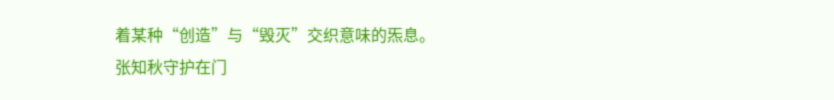着某种“创造”与“毁灭”交织意味的炁息。
张知秋守护在门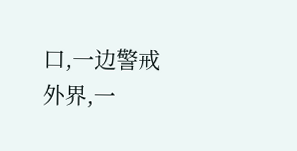口,一边警戒外界,一